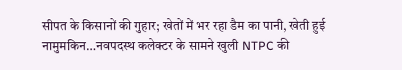सीपत के किसानों की गुहार; खेतों में भर रहा डैम का पानी, खेती हुई नामुमकिन…नवपदस्थ कलेक्टर के सामने खुली NTPC की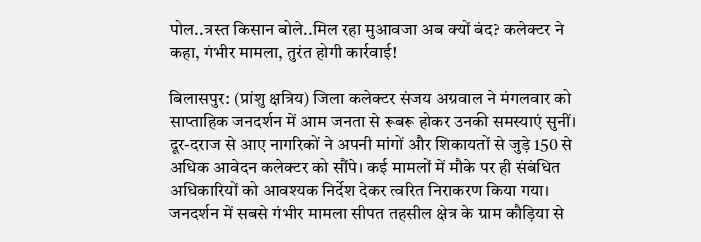पोल..त्रस्त किसान बोले..मिल रहा मुआवजा अब क्यों बंद? कलेक्टर ने कहा, गंभीर मामला, तुरंत होगी कार्रवाई!

बिलासपुर: (प्रांशु क्षत्रिय) जिला कलेक्टर संजय अग्रवाल ने मंगलवार को साप्ताहिक जनदर्शन में आम जनता से रूबरू होकर उनकी समस्याएं सुनीं। दूर-दराज से आए नागरिकों ने अपनी मांगों और शिकायतों से जुड़े 150 से अधिक आवेदन कलेक्टर को सौंपे। कई मामलों में मौके पर ही संबंधित अधिकारियों को आवश्यक निर्देश देकर त्वरित निराकरण किया गया। जनदर्शन में सबसे गंभीर मामला सीपत तहसील क्षेत्र के ग्राम कौड़िया से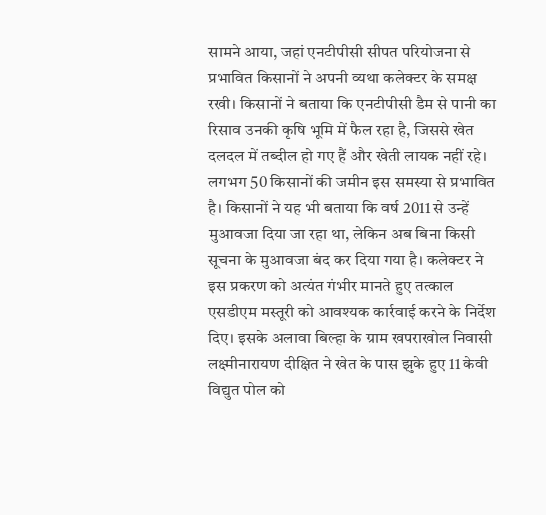सामने आया, जहां एनटीपीसी सीपत परियोजना से प्रभावित किसानों ने अपनी व्यथा कलेक्टर के समक्ष रखी। किसानों ने बताया कि एनटीपीसी डैम से पानी का रिसाव उनकी कृषि भूमि में फैल रहा है, जिससे खेत दलदल में तब्दील हो गए हैं और खेती लायक नहीं रहे। लगभग 50 किसानों की जमीन इस समस्या से प्रभावित है। किसानों ने यह भी बताया कि वर्ष 2011 से उन्हें मुआवजा दिया जा रहा था, लेकिन अब बिना किसी सूचना के मुआवजा बंद कर दिया गया है। कलेक्टर ने इस प्रकरण को अत्यंत गंभीर मानते हुए तत्काल एसडीएम मस्तूरी को आवश्यक कार्रवाई करने के निर्देश दिए। इसके अलावा बिल्हा के ग्राम खपराखोल निवासी लक्ष्मीनारायण दीक्षित ने खेत के पास झुके हुए 11 केवी विद्युत पोल को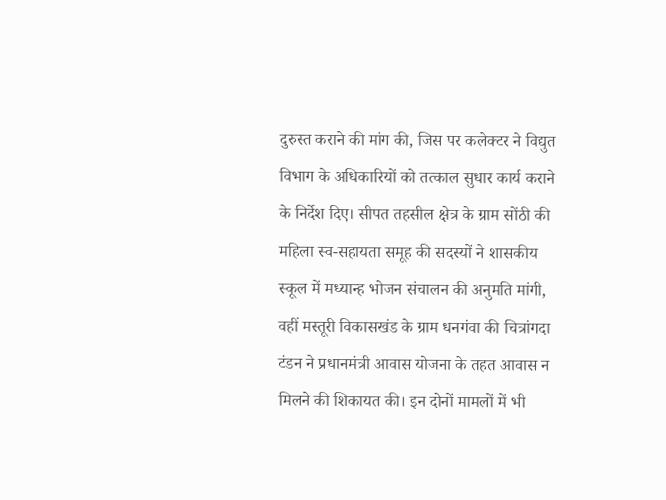दुरुस्त कराने की मांग की, जिस पर कलेक्टर ने विद्युत विभाग के अधिकारियों को तत्काल सुधार कार्य कराने के निर्देश दिए। सीपत तहसील क्षेत्र के ग्राम सोंठी की महिला स्व-सहायता समूह की सदस्यों ने शासकीय स्कूल में मध्यान्ह भोजन संचालन की अनुमति मांगी, वहीं मस्तूरी विकासखंड के ग्राम धनगंवा की चित्रांगदा टंडन ने प्रधानमंत्री आवास योजना के तहत आवास न मिलने की शिकायत की। इन दोनों मामलों में भी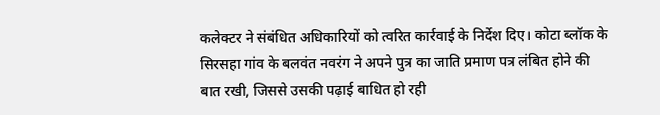कलेक्टर ने संबंधित अधिकारियों को त्वरित कार्रवाई के निर्देश दिए। कोटा ब्लॉक के सिरसहा गांव के बलवंत नवरंग ने अपने पुत्र का जाति प्रमाण पत्र लंबित होने की बात रखी, जिससे उसकी पढ़ाई बाधित हो रही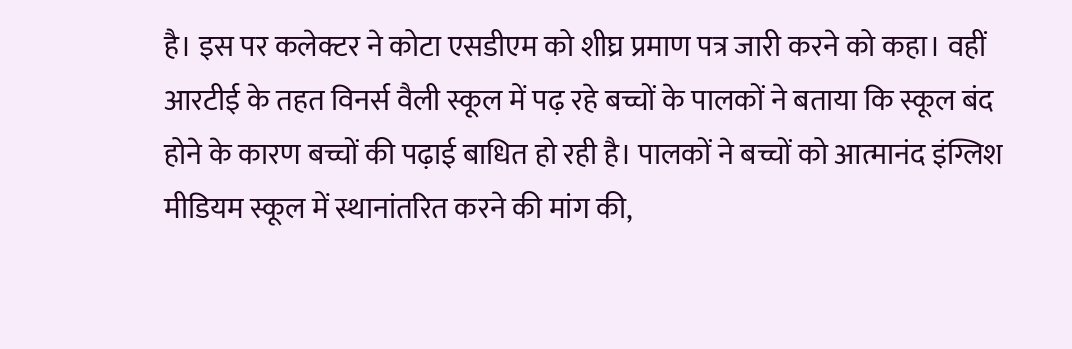है। इस पर कलेक्टर ने कोटा एसडीएम को शीघ्र प्रमाण पत्र जारी करने को कहा। वहीं आरटीई के तहत विनर्स वैली स्कूल में पढ़ रहे बच्चों के पालकों ने बताया कि स्कूल बंद होने के कारण बच्चों की पढ़ाई बाधित हो रही है। पालकों ने बच्चों को आत्मानंद इंग्लिश मीडियम स्कूल में स्थानांतरित करने की मांग की,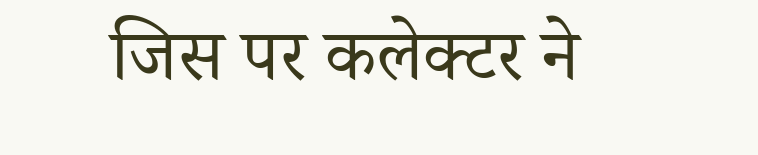जिस पर कलेक्टर ने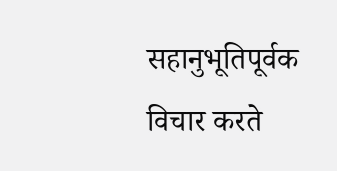सहानुभूतिपूर्वक विचार करते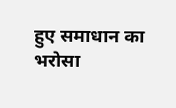हुए समाधान का भरोसा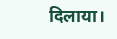दिलाया।